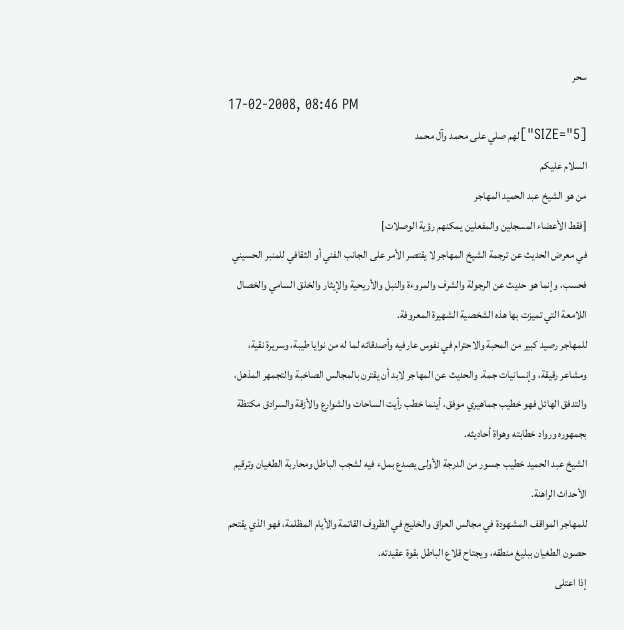سحر
17-02-2008, 08:46 PM
[SIZE="5"]لهم صلي على محمد وآل محمد
السلام عليكم
من هو الشيخ عبد الحميد المهاجر
[فقط الأعضاء المسجلين والمفعلين يمكنهم رؤية الوصلات]
في معرض الحديث عن ترجمة الشيخ المهاجر لا يقتصر الأمر على الجانب الفني أو الثقافي للمنبر الحسيني فحسب، وإنما هو حديث عن الرجولة والشرف والمروءة والنبل والأريحية والإيثار والخلق السامي والخصال اللامعة التي تميزت بها هذه الشخصية الشهيرة المعروفة.
للمهاجر رصيد كبير من المحبة والاحترام في نفوس عارفيه وأصدقائه لما له من نوايا طيبة، وسريرة نقية، ومشاعر رقيقة، وإنسانيات جمة. والحديث عن المهاجر لابد أن يقترن بالمجالس الصاخبة والتجمهر المذهل، والتدفق الهائل فهو خطيب جماهيري موفق، أينما خطب رأيت الساحات والشوارع والأزقة والسرادق مكتظة بجمهوره ورواد خطابته وهواة أحاديثه.
الشيخ عبد الحميد خطيب جسور من الدرجة الأولى يصدع بملء فيه لشجب الباطل ومحاربة الطغيان وترقيم الأحداث الراهنة.
للمهاجر المواقف المشهودة في مجالس العراق والخليج في الظروف القاتمة والأيام المظلمة، فهو الذي يقتحم حصون الطغيان ببليغ منطقه، ويجتاح قلاع الباطل بقوة عقيدته.
إذا اعتلى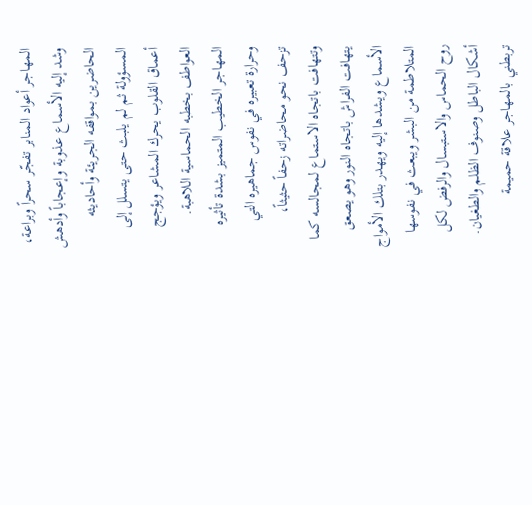المهاجر أعواد المنابر تفجّر سحراً وبراعة، وشد إليه الأسماع عذوبة وإعجاباً وأدهش الحاضرين بمواقفه الجريئة وأحاديثه المسؤولة ثم لم يلبث حتى يتسلل إلى أعماق القلوب يحرك المشاعر ويؤجج العواطف بخطبه الحماسية اللاهبة.
المهاجر الخطيب المتميز بشدة تأثيره وحرارة تعبيره في نفوس جماهيره التي تزحف نحو محاضراته زحفاً حثيثاً، وتتهافت باتجاه الاستماع لمجالسه كما يتهافت الفراش باتجاه النور وهو يصعق الأسماع ويشدها إليه ويهدر بتلك الأمواج المتلاطمة من البشر ويبعث في نفوسها روح الحماس والاستبسال والرفض لكل أشكال الباطل وصنوف الظلم والطغيان.
تربطني بالمهاجر علاقة حميمة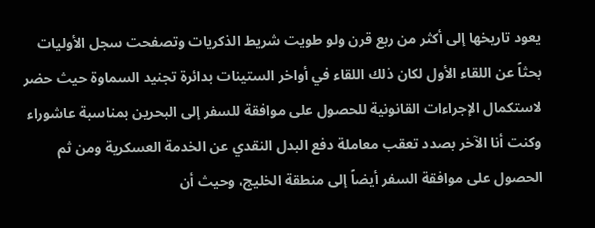يعود تاريخها إلى أكثر من ربع قرن ولو طويت شريط الذكريات وتصفحت سجل الأوليات بحثاً عن اللقاء الأول لكان ذلك اللقاء في أواخر الستينات بدائرة تجنيد السماوة حيث حضر لاستكمال الإجراءات القانونية للحصول على موافقة للسفر إلى البحرين بمناسبة عاشوراء وكنت أنا الآخر بصدد تعقب معاملة دفع البدل النقدي عن الخدمة العسكرية ومن ثم الحصول على موافقة السفر أيضاً إلى منطقة الخليج، وحيث أن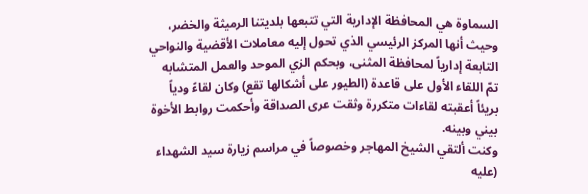السماوة هي المحافظة الإدارية التي تتبعها بلديتنا الرميثة والخضر، وحيث أنها المركز الرئيسي الذي تحول إليه معاملات الأقضية والنواحي التابعة إدارياً لمحافظة المثنى، وبحكم الزي الموحد والعمل المتشابه تمّ اللقاء الأول على قاعدة (الطيور على أشكالها تقع) وكان لقاءً ودياً بريئاً أعقبته لقاءات متكررة وثقت عرى الصداقة وأحكمت روابط الأخوة بيني وبينه.
وكنت ألتقي الشيخ المهاجر وخصوصاً في مراسم زيارة سيد الشهداء (عليه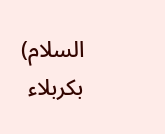السلام) بكربلاء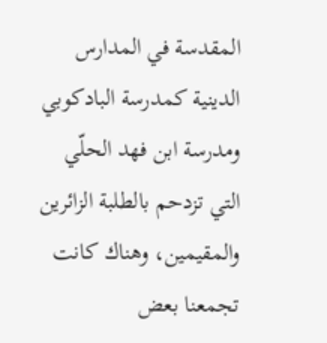المقدسة في المدارس الدينية كمدرسة البادكوبي ومدرسة ابن فهد الحلّي التي تزدحم بالطلبة الزائرين والمقيمين، وهناك كانت تجمعنا بعض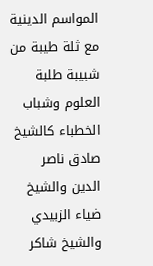المواسم الدينية مع ثلة طيبة من شبيبة طلبة العلوم وشباب الخطباء كالشيخ صادق ناصر الدين والشيخ ضياء الزبيدي والشيخ شاكر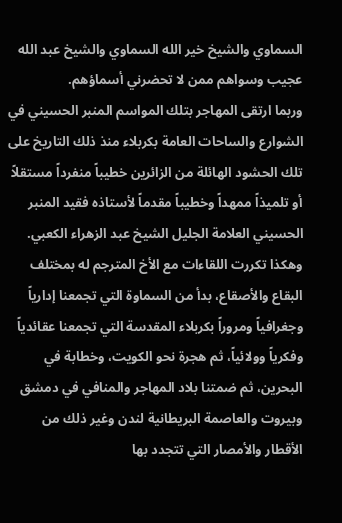السماوي والشيخ خير الله السماوي والشيخ عبد الله عجيب وسواهم ممن لا تحضرني أسماؤهم.
وربما ارتقى المهاجر بتلك المواسم المنبر الحسيني في الشوارع والساحات العامة بكربلاء منذ ذلك التاريخ على تلك الحشود الهائلة من الزائرين خطيباً منفرداً مستقلاً أو تلميذاً ممهداً وخطيباً مقدماً لأستاذه فقيد المنبر الحسيني العلامة الجليل الشيخ عبد الزهراء الكعبي.
وهكذا تكررت اللقاءات مع الأخ المترجم له بمختلف البقاع والأصقاع، بدأ من السماوة التي تجمعنا إدارياً وجغرافياً ومروراً بكربلاء المقدسة التي تجمعنا عقائدياً وفكرياً وولائياً، ثم هجرة نحو الكويت، وخطابة في البحرين، ثم ضمتنا بلاد المهاجر والمنافي في دمشق وبيروت والعاصمة البريطانية لندن وغير ذلك من الأقطار والأمصار التي تتجدد بها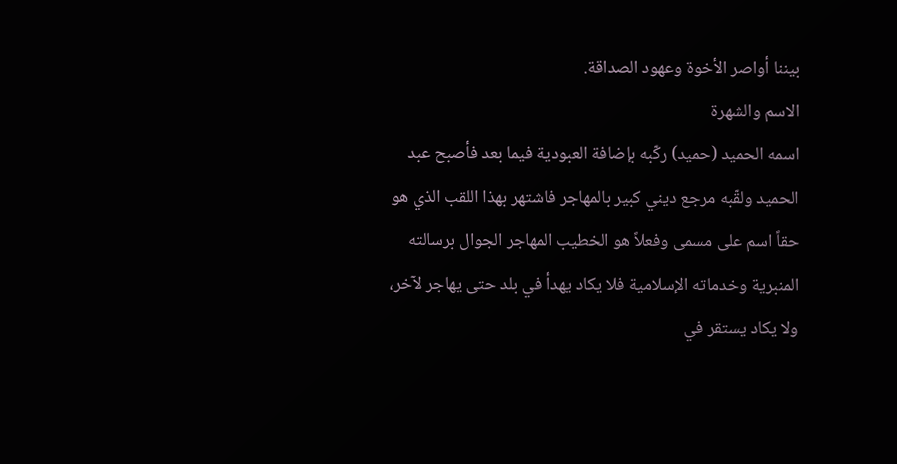بيننا أواصر الأخوة وعهود الصداقة.
الاسم والشهرة
اسمه الحميد (حميد) ركّبه بإضافة العبودية فيما بعد فأصبح عبد الحميد ولقّبه مرجع ديني كبير بالمهاجر فاشتهر بهذا اللقب الذي هو حقاً اسم على مسمى وفعلاً هو الخطيب المهاجر الجوال برسالته المنبرية وخدماته الإسلامية فلا يكاد يهدأ في بلد حتى يهاجر لآخر، ولا يكاد يستقر في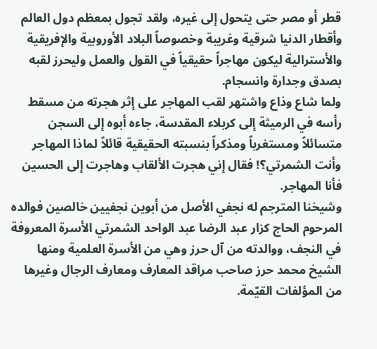قطر أو مصر حتى يتحول إلى غيره، ولقد تجول بمعظم دول العالم وأقطار الدنيا شرقية وغريبة وخصوصاً البلاد الأوروبية والإفريقية والأسترالية ليكون مهاجراً حقيقياً في القول والعمل وليحرز لقبه بصدق وجدارة وانسجام.
ولما شاع وذاع واشتهر لقب المهاجر على إثر هجرته من مسقط رأسه في الرميثة إلى كربلاء المقدسة، جاءه أبوه إلى السجن متسائلاً ومستغرباً ومذكراً بنسبته الحقيقية قائلاً لماذا المهاجر وأنت الشمرتي؟! فقال إني هجرت الألقاب وهاجرت إلى الحسين فأنا المهاجر.
وشيخنا المترجم له نجفي الأصل من أبوين نجفيين خالصين فوالده المرحوم الحاج كزار عبد الرضا عبد الواحد الشمرتي الأسرة المعروفة في النجف، ووالدته من آل حرز وهي من الأسرة العلمية ومنها الشيخ محمد حرز صاحب مراقد المعارف ومعارف الرجال وغيرها من المؤلفات القيّمة.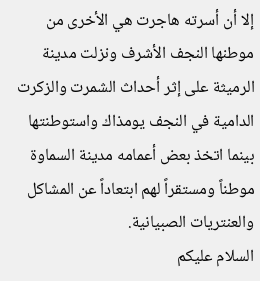إلا أن أسرته هاجرت هي الأخرى من موطنها النجف الأشرف ونزلت مدينة الرميثة على إثر أحداث الشمرت والزكرت الدامية في النجف يومذاك واستوطنتها بينما اتخذ بعض أعمامه مدينة السماوة موطناً ومستقراً لهم ابتعاداً عن المشاكل والعنتريات الصبيانية.
السلام عليكم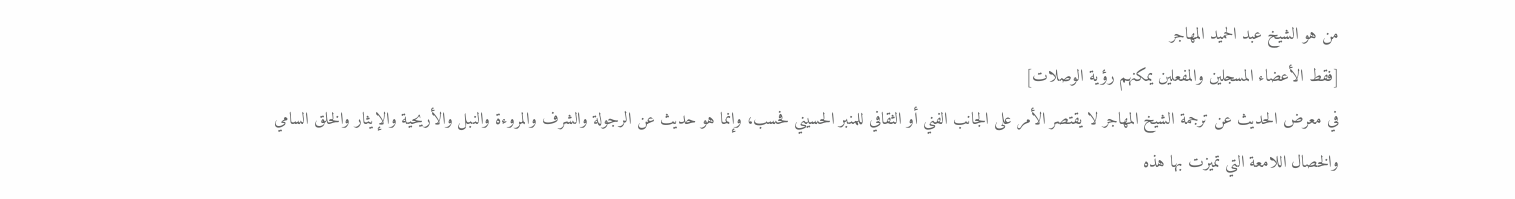من هو الشيخ عبد الحميد المهاجر
[فقط الأعضاء المسجلين والمفعلين يمكنهم رؤية الوصلات]
في معرض الحديث عن ترجمة الشيخ المهاجر لا يقتصر الأمر على الجانب الفني أو الثقافي للمنبر الحسيني فحسب، وإنما هو حديث عن الرجولة والشرف والمروءة والنبل والأريحية والإيثار والخلق السامي والخصال اللامعة التي تميزت بها هذه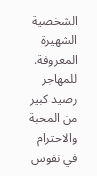الشخصية الشهيرة المعروفة.
للمهاجر رصيد كبير من المحبة والاحترام في نفوس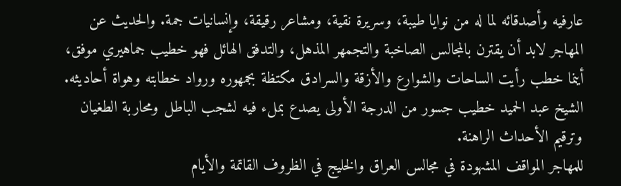عارفيه وأصدقائه لما له من نوايا طيبة، وسريرة نقية، ومشاعر رقيقة، وإنسانيات جمة. والحديث عن المهاجر لابد أن يقترن بالمجالس الصاخبة والتجمهر المذهل، والتدفق الهائل فهو خطيب جماهيري موفق، أينما خطب رأيت الساحات والشوارع والأزقة والسرادق مكتظة بجمهوره ورواد خطابته وهواة أحاديثه.
الشيخ عبد الحميد خطيب جسور من الدرجة الأولى يصدع بملء فيه لشجب الباطل ومحاربة الطغيان وترقيم الأحداث الراهنة.
للمهاجر المواقف المشهودة في مجالس العراق والخليج في الظروف القاتمة والأيام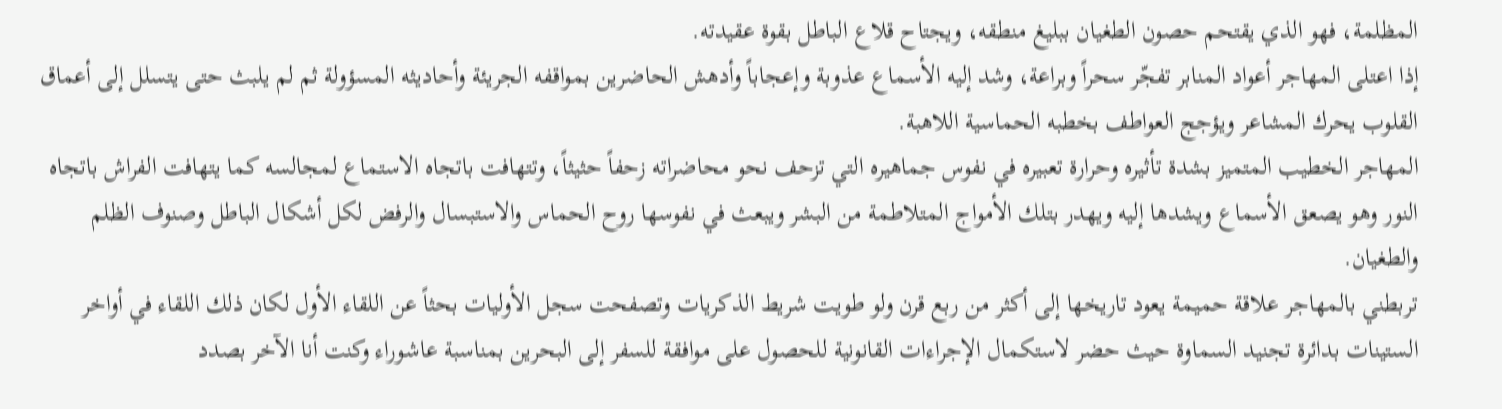المظلمة، فهو الذي يقتحم حصون الطغيان ببليغ منطقه، ويجتاح قلاع الباطل بقوة عقيدته.
إذا اعتلى المهاجر أعواد المنابر تفجّر سحراً وبراعة، وشد إليه الأسماع عذوبة وإعجاباً وأدهش الحاضرين بمواقفه الجريئة وأحاديثه المسؤولة ثم لم يلبث حتى يتسلل إلى أعماق القلوب يحرك المشاعر ويؤجج العواطف بخطبه الحماسية اللاهبة.
المهاجر الخطيب المتميز بشدة تأثيره وحرارة تعبيره في نفوس جماهيره التي تزحف نحو محاضراته زحفاً حثيثاً، وتتهافت باتجاه الاستماع لمجالسه كما يتهافت الفراش باتجاه النور وهو يصعق الأسماع ويشدها إليه ويهدر بتلك الأمواج المتلاطمة من البشر ويبعث في نفوسها روح الحماس والاستبسال والرفض لكل أشكال الباطل وصنوف الظلم والطغيان.
تربطني بالمهاجر علاقة حميمة يعود تاريخها إلى أكثر من ربع قرن ولو طويت شريط الذكريات وتصفحت سجل الأوليات بحثاً عن اللقاء الأول لكان ذلك اللقاء في أواخر الستينات بدائرة تجنيد السماوة حيث حضر لاستكمال الإجراءات القانونية للحصول على موافقة للسفر إلى البحرين بمناسبة عاشوراء وكنت أنا الآخر بصدد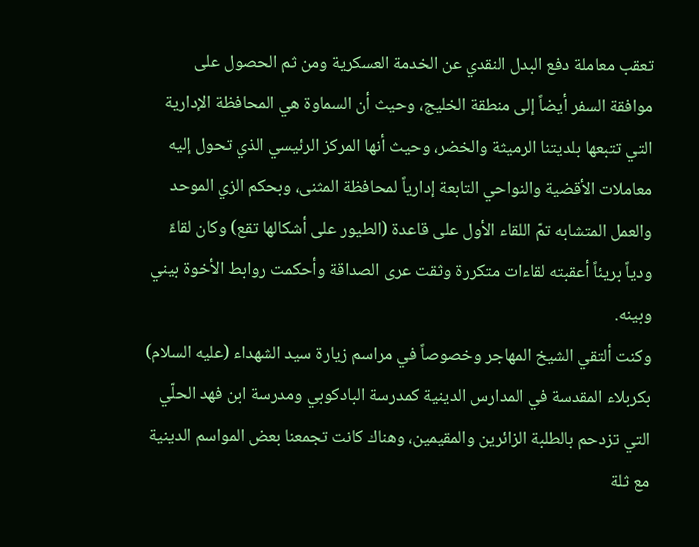تعقب معاملة دفع البدل النقدي عن الخدمة العسكرية ومن ثم الحصول على موافقة السفر أيضاً إلى منطقة الخليج، وحيث أن السماوة هي المحافظة الإدارية التي تتبعها بلديتنا الرميثة والخضر، وحيث أنها المركز الرئيسي الذي تحول إليه معاملات الأقضية والنواحي التابعة إدارياً لمحافظة المثنى، وبحكم الزي الموحد والعمل المتشابه تمّ اللقاء الأول على قاعدة (الطيور على أشكالها تقع) وكان لقاءً ودياً بريئاً أعقبته لقاءات متكررة وثقت عرى الصداقة وأحكمت روابط الأخوة بيني وبينه.
وكنت ألتقي الشيخ المهاجر وخصوصاً في مراسم زيارة سيد الشهداء (عليه السلام) بكربلاء المقدسة في المدارس الدينية كمدرسة البادكوبي ومدرسة ابن فهد الحلّي التي تزدحم بالطلبة الزائرين والمقيمين، وهناك كانت تجمعنا بعض المواسم الدينية مع ثلة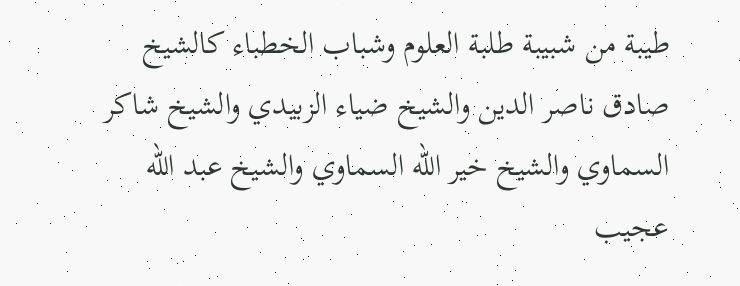طيبة من شبيبة طلبة العلوم وشباب الخطباء كالشيخ صادق ناصر الدين والشيخ ضياء الزبيدي والشيخ شاكر السماوي والشيخ خير الله السماوي والشيخ عبد الله عجيب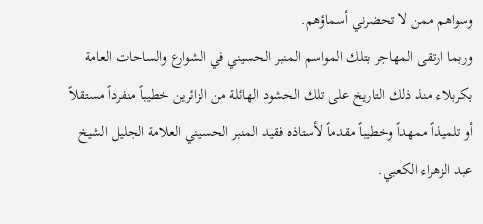وسواهم ممن لا تحضرني أسماؤهم.
وربما ارتقى المهاجر بتلك المواسم المنبر الحسيني في الشوارع والساحات العامة بكربلاء منذ ذلك التاريخ على تلك الحشود الهائلة من الزائرين خطيباً منفرداً مستقلاً أو تلميذاً ممهداً وخطيباً مقدماً لأستاذه فقيد المنبر الحسيني العلامة الجليل الشيخ عبد الزهراء الكعبي.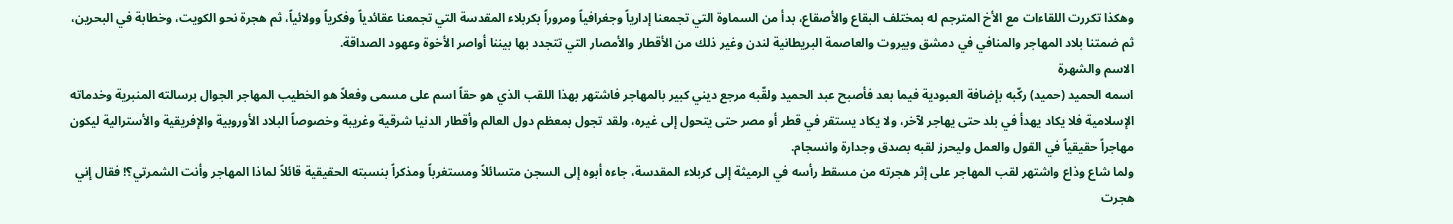وهكذا تكررت اللقاءات مع الأخ المترجم له بمختلف البقاع والأصقاع، بدأ من السماوة التي تجمعنا إدارياً وجغرافياً ومروراً بكربلاء المقدسة التي تجمعنا عقائدياً وفكرياً وولائياً، ثم هجرة نحو الكويت، وخطابة في البحرين، ثم ضمتنا بلاد المهاجر والمنافي في دمشق وبيروت والعاصمة البريطانية لندن وغير ذلك من الأقطار والأمصار التي تتجدد بها بيننا أواصر الأخوة وعهود الصداقة.
الاسم والشهرة
اسمه الحميد (حميد) ركّبه بإضافة العبودية فيما بعد فأصبح عبد الحميد ولقّبه مرجع ديني كبير بالمهاجر فاشتهر بهذا اللقب الذي هو حقاً اسم على مسمى وفعلاً هو الخطيب المهاجر الجوال برسالته المنبرية وخدماته الإسلامية فلا يكاد يهدأ في بلد حتى يهاجر لآخر، ولا يكاد يستقر في قطر أو مصر حتى يتحول إلى غيره، ولقد تجول بمعظم دول العالم وأقطار الدنيا شرقية وغريبة وخصوصاً البلاد الأوروبية والإفريقية والأسترالية ليكون مهاجراً حقيقياً في القول والعمل وليحرز لقبه بصدق وجدارة وانسجام.
ولما شاع وذاع واشتهر لقب المهاجر على إثر هجرته من مسقط رأسه في الرميثة إلى كربلاء المقدسة، جاءه أبوه إلى السجن متسائلاً ومستغرباً ومذكراً بنسبته الحقيقية قائلاً لماذا المهاجر وأنت الشمرتي؟! فقال إني هجرت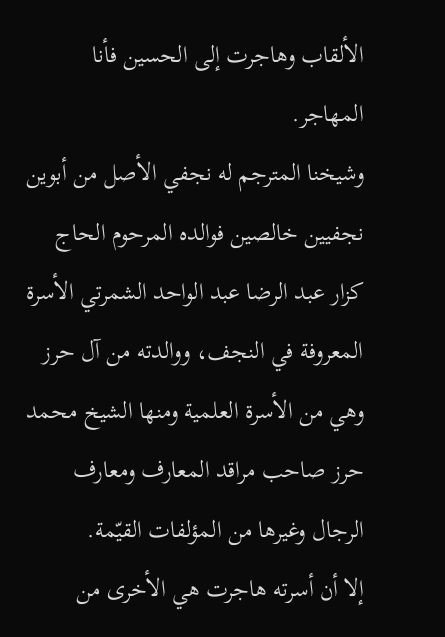الألقاب وهاجرت إلى الحسين فأنا المهاجر.
وشيخنا المترجم له نجفي الأصل من أبوين نجفيين خالصين فوالده المرحوم الحاج كزار عبد الرضا عبد الواحد الشمرتي الأسرة المعروفة في النجف، ووالدته من آل حرز وهي من الأسرة العلمية ومنها الشيخ محمد حرز صاحب مراقد المعارف ومعارف الرجال وغيرها من المؤلفات القيّمة.
إلا أن أسرته هاجرت هي الأخرى من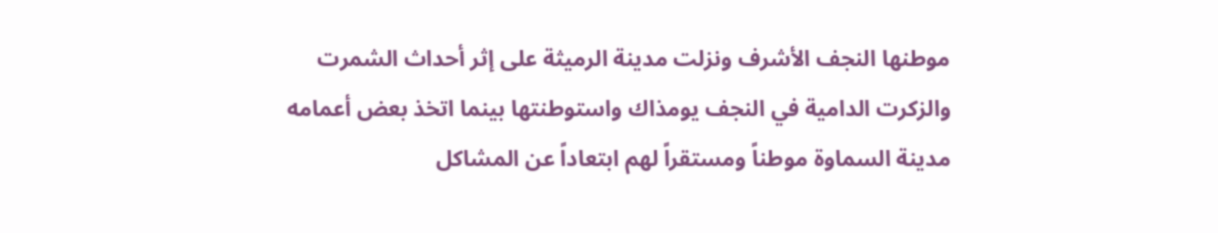موطنها النجف الأشرف ونزلت مدينة الرميثة على إثر أحداث الشمرت والزكرت الدامية في النجف يومذاك واستوطنتها بينما اتخذ بعض أعمامه مدينة السماوة موطناً ومستقراً لهم ابتعاداً عن المشاكل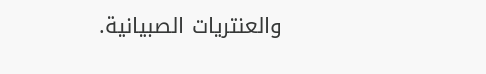والعنتريات الصبيانية.